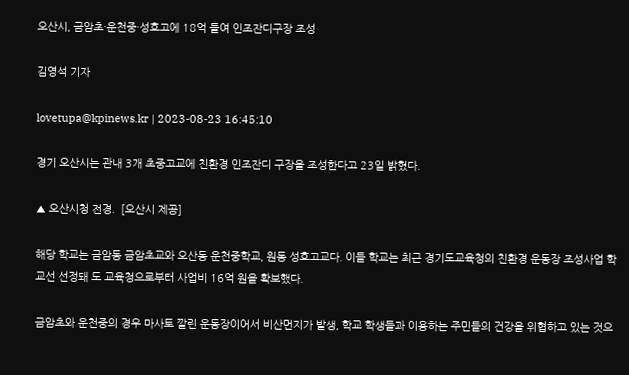오산시, 금암초·운천중·성호고에 18억 들여 인조잔디구장 조성

김영석 기자

lovetupa@kpinews.kr | 2023-08-23 16:45:10

경기 오산시는 관내 3개 초중고교에 친환경 인조잔디 구장을 조성한다고 23일 밝혔다.

▲ 오산시청 전경.  [오산시 제공]

해당 학교는 금암동 금암초교와 오산동 운천중학교, 원동 성호고교다. 이들 학교는 최근 경기도교육청의 친환경 운동장 조성사업 학교선 선정돼 도 교육청으로부터 사업비 16억 원을 확보했다.

금암초와 운천중의 경우 마사토 깔린 운동장이어서 비산먼지가 발생, 학교 학생들과 이용하는 주민들의 건강을 위협하고 있는 것으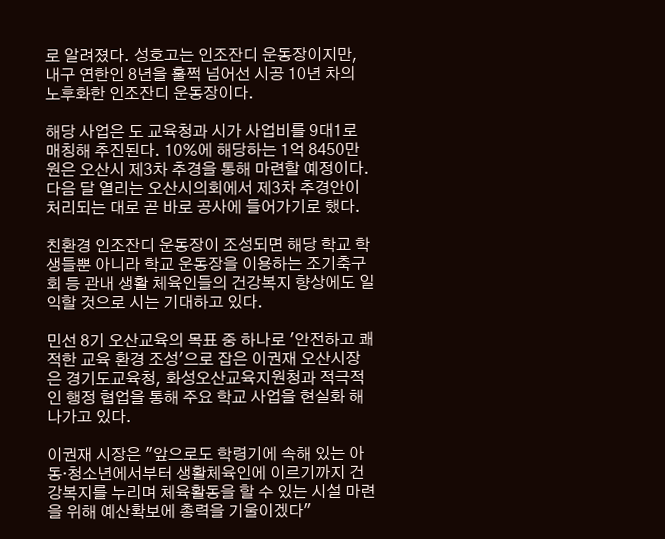로 알려졌다. 성호고는 인조잔디 운동장이지만, 내구 연한인 8년을 훌쩍 넘어선 시공 10년 차의 노후화한 인조잔디 운동장이다.

해당 사업은 도 교육청과 시가 사업비를 9대1로 매칭해 추진된다. 10%에 해당하는 1억 8450만 원은 오산시 제3차 추경을 통해 마련할 예정이다. 다음 달 열리는 오산시의회에서 제3차 추경안이 처리되는 대로 곧 바로 공사에 들어가기로 했다.

친환경 인조잔디 운동장이 조성되면 해당 학교 학생들뿐 아니라 학교 운동장을 이용하는 조기축구회 등 관내 생활 체육인들의 건강복지 향상에도 일익할 것으로 시는 기대하고 있다.

민선 8기 오산교육의 목표 중 하나로 '안전하고 쾌적한 교육 환경 조성'으로 잡은 이권재 오산시장은 경기도교육청, 화성오산교육지원청과 적극적인 행정 협업을 통해 주요 학교 사업을 현실화 해 나가고 있다.

이권재 시장은 "앞으로도 학령기에 속해 있는 아동·청소년에서부터 생활체육인에 이르기까지 건강복지를 누리며 체육활동을 할 수 있는 시설 마련을 위해 예산확보에 총력을 기울이겠다"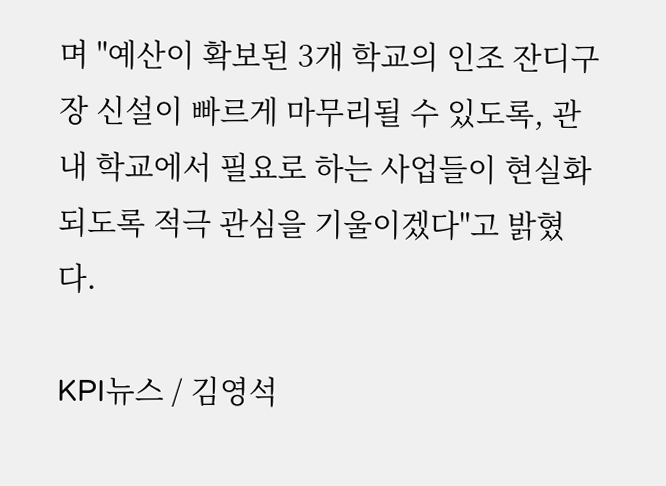며 "예산이 확보된 3개 학교의 인조 잔디구장 신설이 빠르게 마무리될 수 있도록, 관내 학교에서 필요로 하는 사업들이 현실화되도록 적극 관심을 기울이겠다"고 밝혔다.

KPI뉴스 / 김영석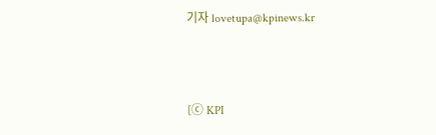기자 lovetupa@kpinews.kr



[ⓒ KPI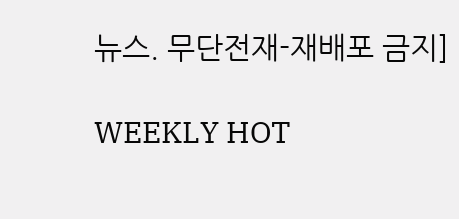뉴스. 무단전재-재배포 금지]

WEEKLY HOT